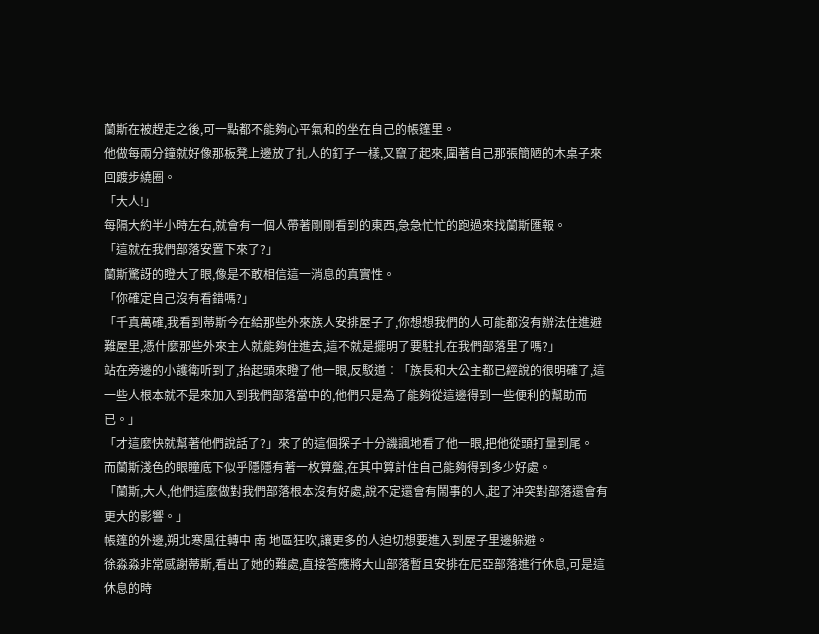蘭斯在被趕走之後,可一點都不能夠心平氣和的坐在自己的帳篷里。
他做每兩分鐘就好像那板凳上邊放了扎人的釘子一樣,又竄了起來,圍著自己那張簡陋的木桌子來回踱步繞圈。
「大人!」
每隔大約半小時左右,就會有一個人帶著剛剛看到的東西,急急忙忙的跑過來找蘭斯匯報。
「這就在我們部落安置下來了?」
蘭斯驚訝的瞪大了眼,像是不敢相信這一消息的真實性。
「你確定自己沒有看錯嗎?」
「千真萬確,我看到蒂斯今在給那些外來族人安排屋子了,你想想我們的人可能都沒有辦法住進避難屋里,憑什麼那些外來主人就能夠住進去,這不就是擺明了要駐扎在我們部落里了嗎?」
站在旁邊的小護衛听到了,抬起頭來瞪了他一眼,反駁道︰「族長和大公主都已經說的很明確了,這一些人根本就不是來加入到我們部落當中的,他們只是為了能夠從這邊得到一些便利的幫助而已。」
「才這麼快就幫著他們說話了?」來了的這個探子十分譏諷地看了他一眼,把他從頭打量到尾。
而蘭斯淺色的眼瞳底下似乎隱隱有著一枚算盤,在其中算計住自己能夠得到多少好處。
「蘭斯,大人,他們這麼做對我們部落根本沒有好處,說不定還會有鬧事的人,起了沖突對部落還會有更大的影響。」
帳篷的外邊,朔北寒風往轉中 南 地區狂吹,讓更多的人迫切想要進入到屋子里邊躲避。
徐淼淼非常感謝蒂斯,看出了她的難處,直接答應將大山部落暫且安排在尼亞部落進行休息,可是這休息的時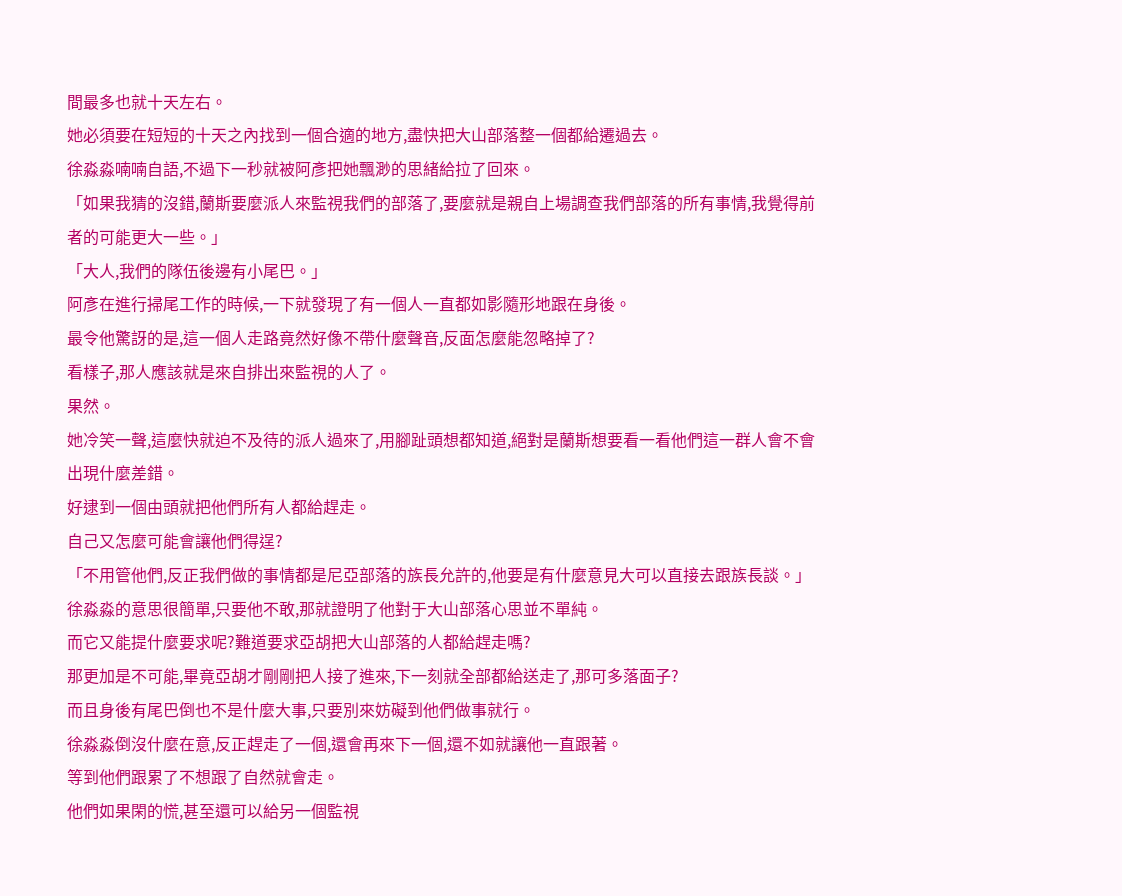間最多也就十天左右。
她必須要在短短的十天之內找到一個合適的地方,盡快把大山部落整一個都給遷過去。
徐淼淼喃喃自語,不過下一秒就被阿彥把她飄渺的思緒給拉了回來。
「如果我猜的沒錯,蘭斯要麼派人來監視我們的部落了,要麼就是親自上場調查我們部落的所有事情,我覺得前者的可能更大一些。」
「大人,我們的隊伍後邊有小尾巴。」
阿彥在進行掃尾工作的時候,一下就發現了有一個人一直都如影隨形地跟在身後。
最令他驚訝的是,這一個人走路竟然好像不帶什麼聲音,反面怎麼能忽略掉了?
看樣子,那人應該就是來自排出來監視的人了。
果然。
她冷笑一聲,這麼快就迫不及待的派人過來了,用腳趾頭想都知道,絕對是蘭斯想要看一看他們這一群人會不會出現什麼差錯。
好逮到一個由頭就把他們所有人都給趕走。
自己又怎麼可能會讓他們得逞?
「不用管他們,反正我們做的事情都是尼亞部落的族長允許的,他要是有什麼意見大可以直接去跟族長談。」
徐淼淼的意思很簡單,只要他不敢,那就證明了他對于大山部落心思並不單純。
而它又能提什麼要求呢?難道要求亞胡把大山部落的人都給趕走嗎?
那更加是不可能,畢竟亞胡才剛剛把人接了進來,下一刻就全部都給送走了,那可多落面子?
而且身後有尾巴倒也不是什麼大事,只要別來妨礙到他們做事就行。
徐淼淼倒沒什麼在意,反正趕走了一個,還會再來下一個,還不如就讓他一直跟著。
等到他們跟累了不想跟了自然就會走。
他們如果閑的慌,甚至還可以給另一個監視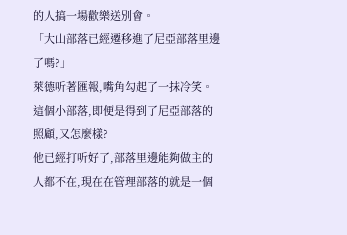的人搞一場歡樂送別會。
「大山部落已經遷移進了尼亞部落里邊了嗎?」
萊德听著匯報,嘴角勾起了一抹冷笑。
這個小部落,即便是得到了尼亞部落的照顧,又怎麼樣?
他已經打听好了,部落里邊能夠做主的人都不在,現在在管理部落的就是一個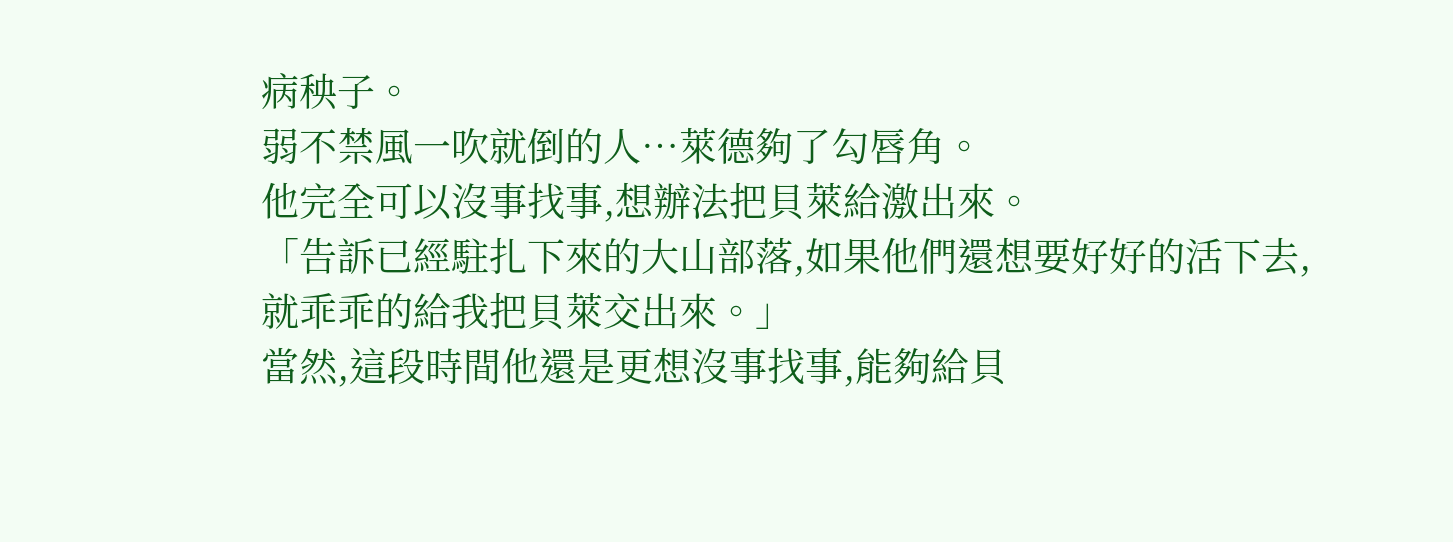病秧子。
弱不禁風一吹就倒的人…萊德夠了勾唇角。
他完全可以沒事找事,想辦法把貝萊給激出來。
「告訴已經駐扎下來的大山部落,如果他們還想要好好的活下去,就乖乖的給我把貝萊交出來。」
當然,這段時間他還是更想沒事找事,能夠給貝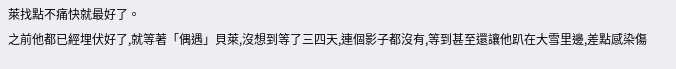萊找點不痛快就最好了。
之前他都已經埋伏好了,就等著「偶遇」貝萊,沒想到等了三四天,連個影子都沒有,等到甚至還讓他趴在大雪里邊,差點感染傷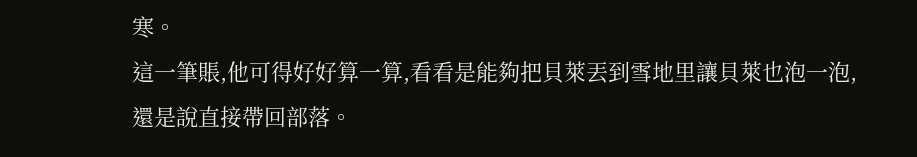寒。
這一筆賬,他可得好好算一算,看看是能夠把貝萊丟到雪地里讓貝萊也泡一泡,還是說直接帶回部落。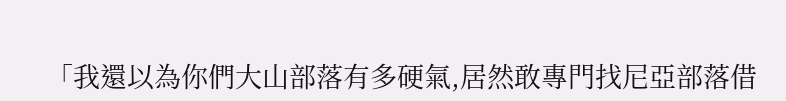「我還以為你們大山部落有多硬氣,居然敢專門找尼亞部落借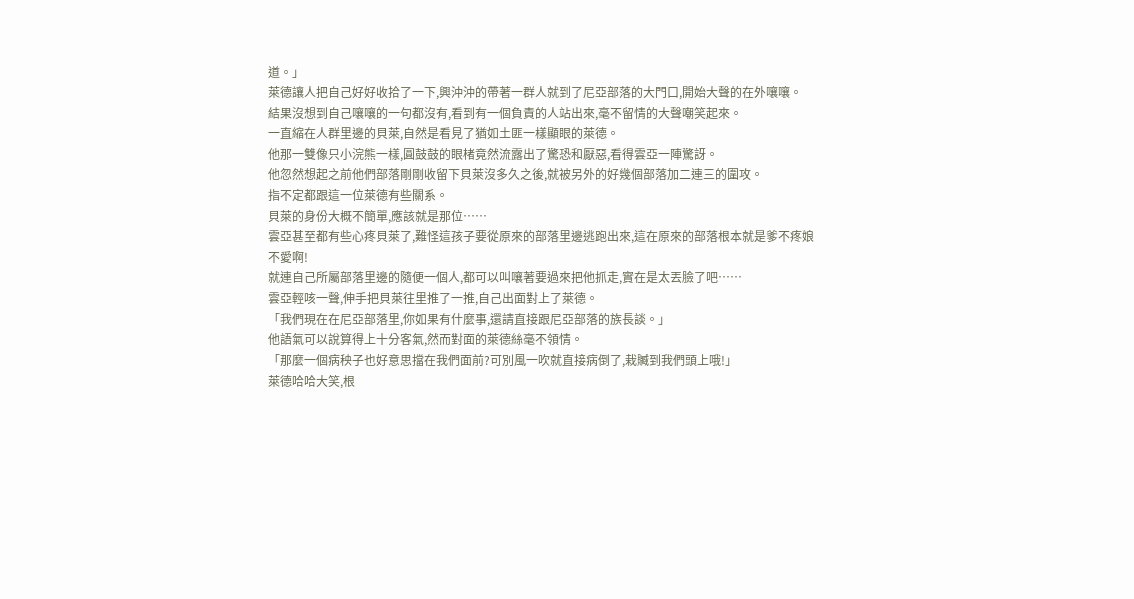道。」
萊德讓人把自己好好收拾了一下,興沖沖的帶著一群人就到了尼亞部落的大門口,開始大聲的在外嚷嚷。
結果沒想到自己嚷嚷的一句都沒有,看到有一個負責的人站出來,毫不留情的大聲嘲笑起來。
一直縮在人群里邊的貝萊,自然是看見了猶如土匪一樣顯眼的萊德。
他那一雙像只小浣熊一樣,圓鼓鼓的眼楮竟然流露出了驚恐和厭惡,看得雲亞一陣驚訝。
他忽然想起之前他們部落剛剛收留下貝萊沒多久之後,就被另外的好幾個部落加二連三的圍攻。
指不定都跟這一位萊德有些關系。
貝萊的身份大概不簡單,應該就是那位……
雲亞甚至都有些心疼貝萊了,難怪這孩子要從原來的部落里邊逃跑出來,這在原來的部落根本就是爹不疼娘不愛啊!
就連自己所屬部落里邊的隨便一個人,都可以叫嚷著要過來把他抓走,實在是太丟臉了吧……
雲亞輕咳一聲,伸手把貝萊往里推了一推,自己出面對上了萊德。
「我們現在在尼亞部落里,你如果有什麼事,還請直接跟尼亞部落的族長談。」
他語氣可以說算得上十分客氣,然而對面的萊德絲毫不領情。
「那麼一個病秧子也好意思擋在我們面前?可別風一吹就直接病倒了,栽贓到我們頭上哦!」
萊德哈哈大笑,根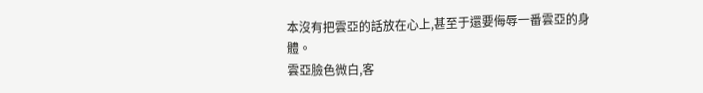本沒有把雲亞的話放在心上,甚至于還要侮辱一番雲亞的身體。
雲亞臉色微白,客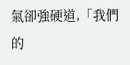氣卻強硬道,「我們的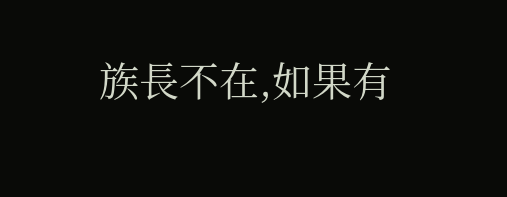族長不在,如果有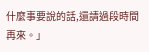什麼事要說的話,還請過段時間再來。」